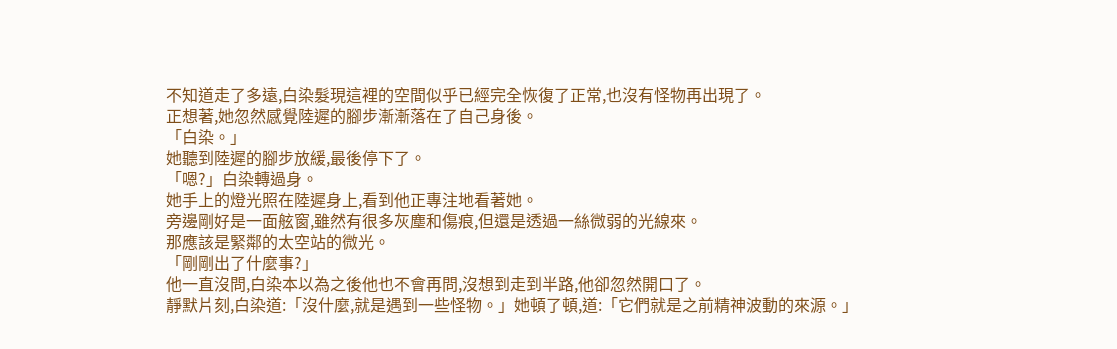不知道走了多遠,白染髮現這裡的空間似乎已經完全恢復了正常,也沒有怪物再出現了。
正想著,她忽然感覺陸遲的腳步漸漸落在了自己身後。
「白染。」
她聽到陸遲的腳步放緩,最後停下了。
「嗯?」白染轉過身。
她手上的燈光照在陸遲身上,看到他正專注地看著她。
旁邊剛好是一面舷窗,雖然有很多灰塵和傷痕,但還是透過一絲微弱的光線來。
那應該是緊鄰的太空站的微光。
「剛剛出了什麼事?」
他一直沒問,白染本以為之後他也不會再問,沒想到走到半路,他卻忽然開口了。
靜默片刻,白染道:「沒什麼,就是遇到一些怪物。」她頓了頓,道:「它們就是之前精神波動的來源。」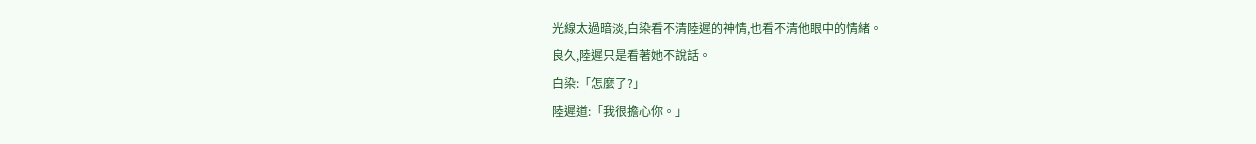光線太過暗淡,白染看不清陸遲的神情,也看不清他眼中的情緒。
良久,陸遲只是看著她不說話。
白染:「怎麼了?」
陸遲道:「我很擔心你。」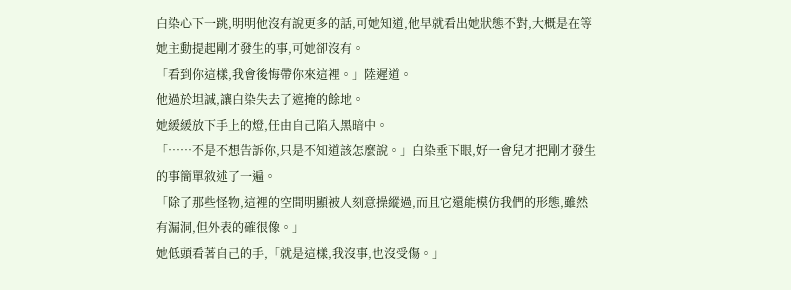白染心下一跳,明明他沒有說更多的話,可她知道,他早就看出她狀態不對,大概是在等她主動提起剛才發生的事,可她卻沒有。
「看到你這樣,我會後悔帶你來這裡。」陸遲道。
他過於坦誠,讓白染失去了遮掩的餘地。
她緩緩放下手上的燈,任由自己陷入黑暗中。
「……不是不想告訴你,只是不知道該怎麼說。」白染垂下眼,好一會兒才把剛才發生的事簡單敘述了一遍。
「除了那些怪物,這裡的空間明顯被人刻意操縱過,而且它還能模仿我們的形態,雖然有漏洞,但外表的確很像。」
她低頭看著自己的手,「就是這樣,我沒事,也沒受傷。」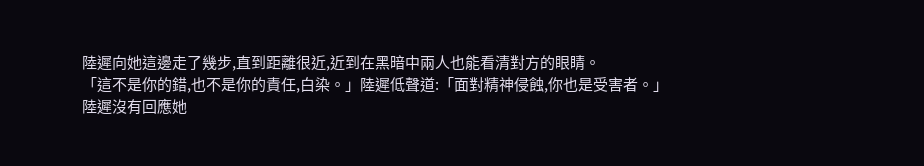陸遲向她這邊走了幾步,直到距離很近,近到在黑暗中兩人也能看清對方的眼睛。
「這不是你的錯,也不是你的責任,白染。」陸遲低聲道:「面對精神侵蝕,你也是受害者。」
陸遲沒有回應她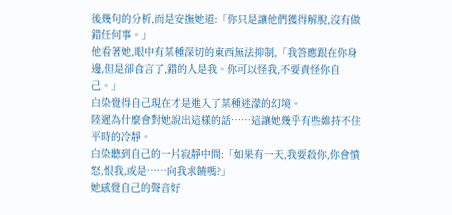後幾句的分析,而是安撫她道:「你只是讓他們獲得解脫,沒有做錯任何事。」
他看著她,眼中有某種深切的東西無法抑制,「我答應跟在你身邊,但是卻食言了,錯的人是我。你可以怪我,不要責怪你自己。」
白染覺得自己現在才是進入了某種迷濛的幻境。
陸遲為什麼會對她說出這樣的話……這讓她幾乎有些維持不住平時的冷靜。
白染聽到自己的一片寂靜中問:「如果有一天,我要殺你,你會憤怒,恨我,或是……向我求饒嗎?」
她感覺自己的聲音好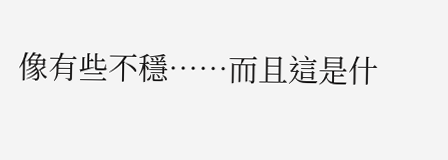像有些不穩……而且這是什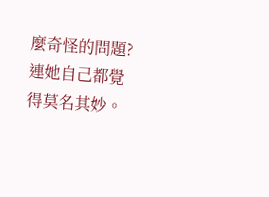麼奇怪的問題?連她自己都覺得莫名其妙。